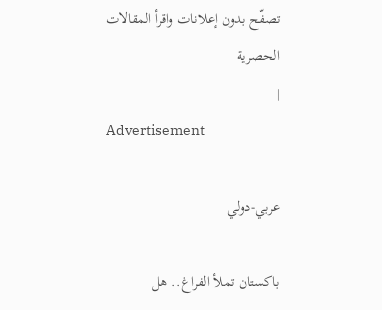تصفّح بدون إعلانات واقرأ المقالات الحصرية
|
Advertisement

عربي-دولي

باكستان تملأ الفراغ.. هل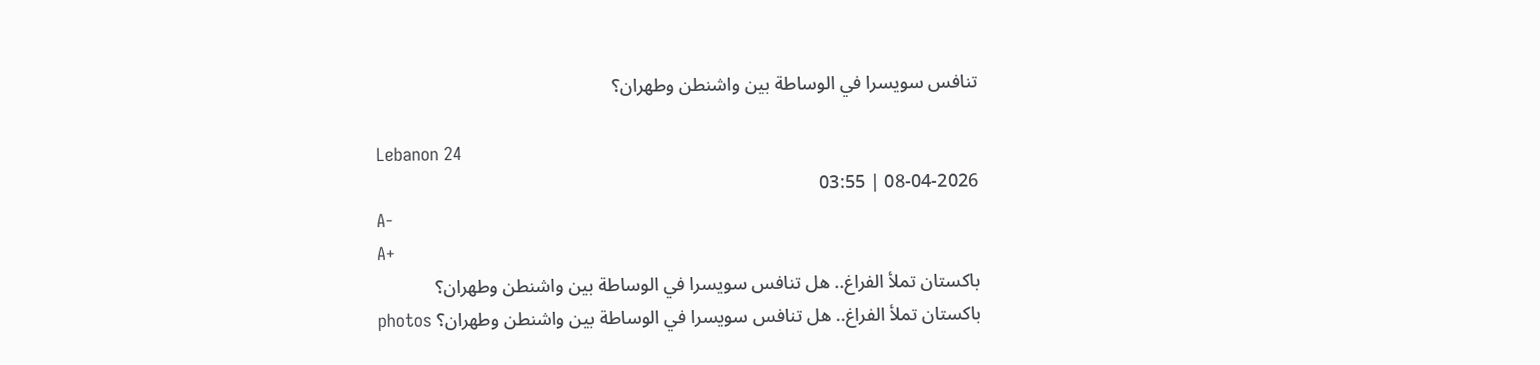تنافس سويسرا في الوساطة بين واشنطن وطهران؟

Lebanon 24
08-04-2026 | 03:55
A-
A+
باكستان تملأ الفراغ.. هل تنافس سويسرا في الوساطة بين واشنطن وطهران؟
باكستان تملأ الفراغ.. هل تنافس سويسرا في الوساطة بين واشنطن وطهران؟ photos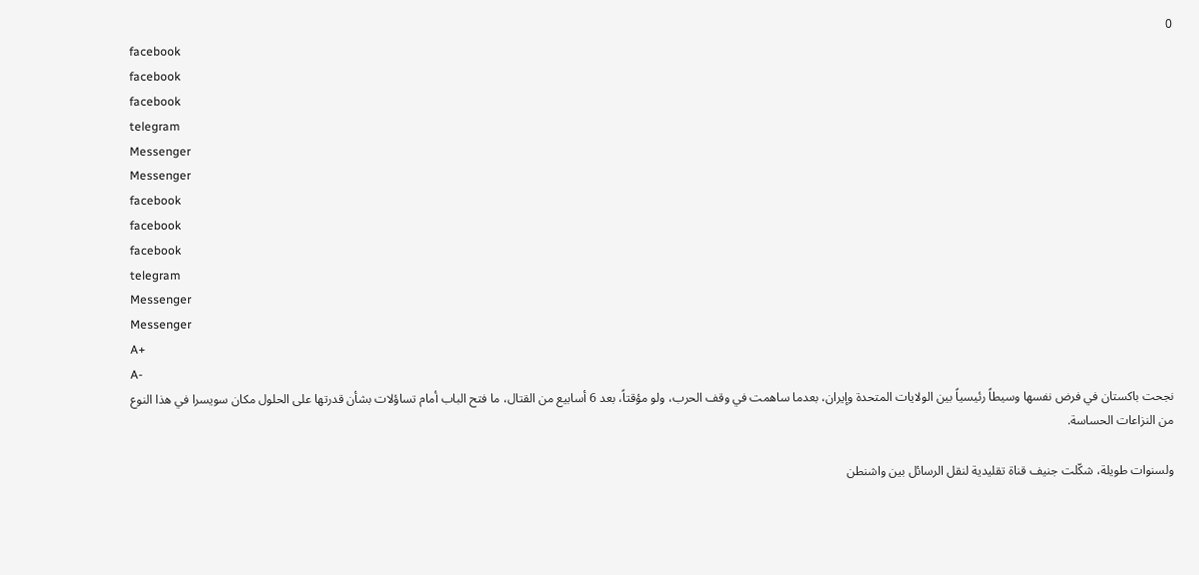0
facebook
facebook
facebook
telegram
Messenger
Messenger
facebook
facebook
facebook
telegram
Messenger
Messenger
A+
A-
نجحت باكستان في فرض نفسها وسيطاً رئيسياً بين الولايات المتحدة وإيران، بعدما ساهمت في وقف الحرب، ولو مؤقتاً، بعد 6 أسابيع من القتال، ما فتح الباب أمام تساؤلات بشأن قدرتها على الحلول مكان سويسرا في هذا النوع من النزاعات الحساسة.

ولسنوات طويلة، شكّلت جنيف قناة تقليدية لنقل الرسائل بين واشنطن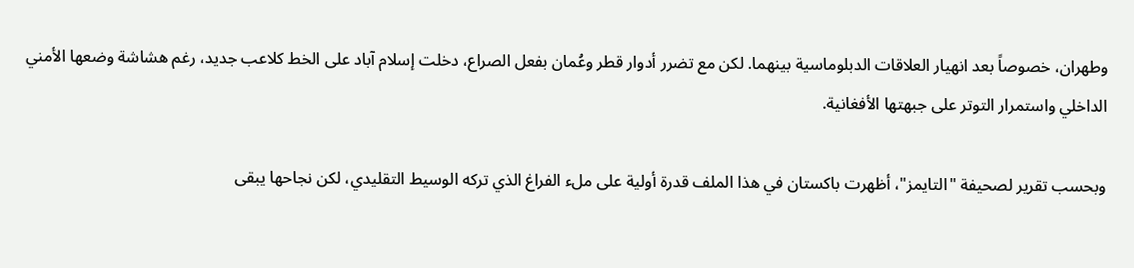وطهران، خصوصاً بعد انهيار العلاقات الدبلوماسية بينهما. لكن مع تضرر أدوار قطر وعُمان بفعل الصراع، دخلت إسلام آباد على الخط كلاعب جديد، رغم هشاشة وضعها الأمني الداخلي واستمرار التوتر على جبهتها الأفغانية.

وبحسب تقرير لصحيفة "التايمز"، أظهرت باكستان في هذا الملف قدرة أولية على ملء الفراغ الذي تركه الوسيط التقليدي، لكن نجاحها يبقى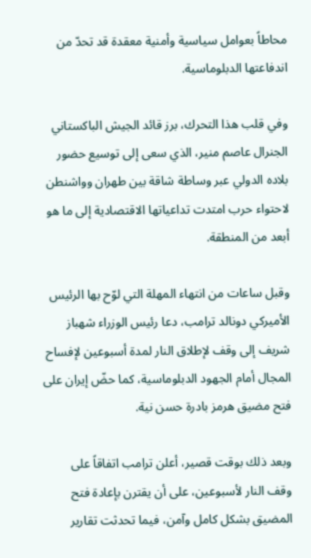محاطاً بعوامل سياسية وأمنية معقدة قد تحدّ من اندفاعتها الدبلوماسية.

وفي قلب هذا التحرك، برز قائد الجيش الباكستاني الجنرال عاصم منير، الذي سعى إلى توسيع حضور بلاده الدولي عبر وساطة شاقة بين طهران وواشنطن لاحتواء حرب امتدت تداعياتها الاقتصادية إلى ما هو أبعد من المنطقة.

وقبل ساعات من انتهاء المهلة التي لوّح بها الرئيس الأميركي دونالد ترامب، دعا رئيس الوزراء شهباز شريف إلى وقف لإطلاق النار لمدة أسبوعين لإفساح المجال أمام الجهود الدبلوماسية، كما حضّ إيران على فتح مضيق هرمز بادرة حسن نية.

وبعد ذلك بوقت قصير، أعلن ترامب اتفاقاً على وقف النار لأسبوعين، على أن يقترن بإعادة فتح المضيق بشكل كامل وآمن، فيما تحدثت تقارير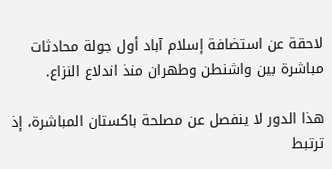لاحقة عن استضافة إسلام آباد أول جولة محادثات مباشرة بين واشنطن وطهران منذ اندلاع النزاع.

هذا الدور لا ينفصل عن مصلحة باكستان المباشرة، إذ ترتبط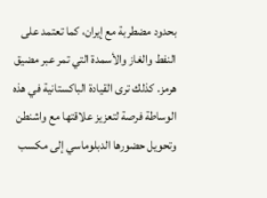بحدود مضطربة مع إيران، كما تعتمد على النفط والغاز والأسمدة التي تمر عبر مضيق هرمز. كذلك ترى القيادة الباكستانية في هذه الوساطة فرصة لتعزيز علاقتها مع واشنطن وتحويل حضورها الدبلوماسي إلى مكسب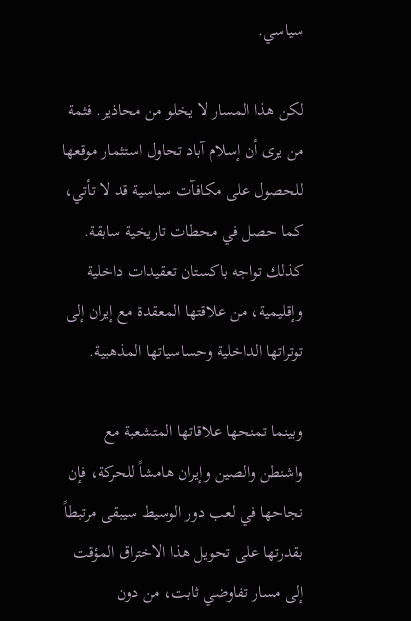سياسي.

لكن هذا المسار لا يخلو من محاذير. فثمة من يرى أن إسلام آباد تحاول استثمار موقعها للحصول على مكافآت سياسية قد لا تأتي، كما حصل في محطات تاريخية سابقة. كذلك تواجه باكستان تعقيدات داخلية وإقليمية، من علاقتها المعقدة مع إيران إلى توتراتها الداخلية وحساسياتها المذهبية.

وبينما تمنحها علاقاتها المتشعبة مع واشنطن والصين وإيران هامشاً للحركة، فإن نجاحها في لعب دور الوسيط سيبقى مرتبطاً بقدرتها على تحويل هذا الاختراق المؤقت إلى مسار تفاوضي ثابت، من دون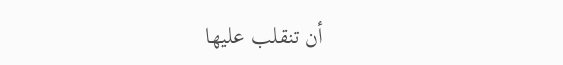أن تنقلب عليها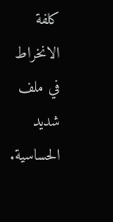كلفة الانخراط في ملف شديد الحساسية.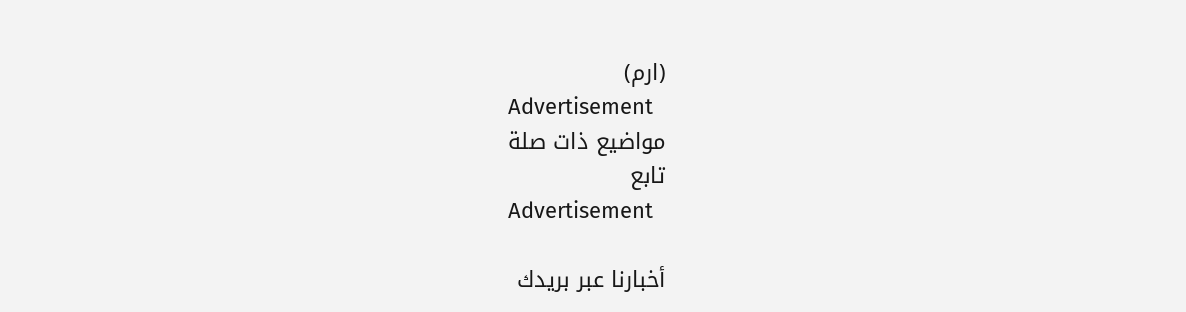(ارم)
Advertisement
مواضيع ذات صلة
تابع
Advertisement

أخبارنا عبر بريدك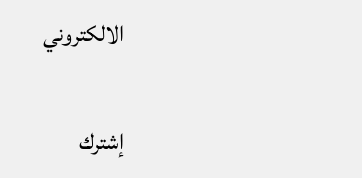الالكتروني

إشترك